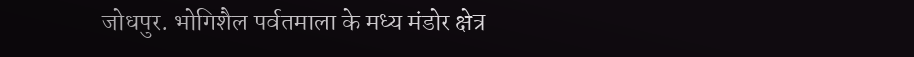जोधपुर. भोगिशैल पर्वतमाला के मध्य मंडोर क्षेत्र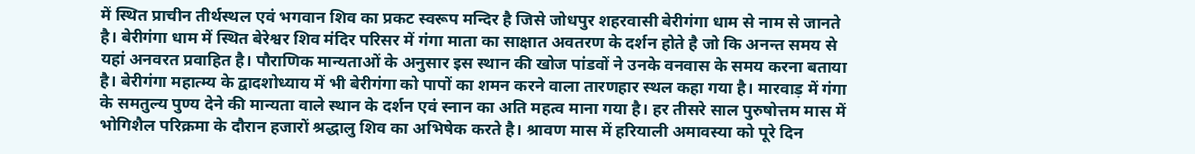में स्थित प्राचीन तीर्थस्थल एवं भगवान शिव का प्रकट स्वरूप मन्दिर है जिसे जोधपुर शहरवासी बेरीगंगा धाम से नाम से जानते है। बेरीगंगा धाम में स्थित बेरेश्वर शिव मंदिर परिसर में गंगा माता का साक्षात अवतरण के दर्शन होते है जो कि अनन्त समय से यहां अनवरत प्रवाहित है। पौराणिक मान्यताओं के अनुसार इस स्थान की खोज पांडवों ने उनके वनवास के समय करना बताया है। बेरीगंगा महात्म्य के द्वादशोध्याय में भी बेरीगंगा को पापों का शमन करने वाला तारणहार स्थल कहा गया है। मारवाड़ में गंगा के समतुल्य पुण्य देने की मान्यता वाले स्थान के दर्शन एवं स्नान का अति महत्व माना गया है। हर तीसरे साल पुरुषोत्तम मास में भोगिशैल परिक्रमा के दौरान हजारों श्रद्धालु शिव का अभिषेक करते है। श्रावण मास में हरियाली अमावस्या को पूरे दिन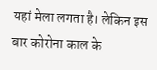यहां मेला लगता है। लेकिन इस बार कोरोना काल के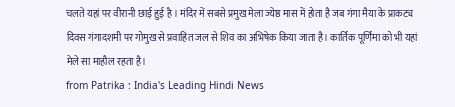चलते यहां पर वीरानी छाई हुई है । मंदिर में सबसे प्रमुख मेला ज्येष्ठ मास में होता है जब गंगा मैया के प्राकट्य दिवस गंगादशमी पर गोमुख से प्रवाहित जल से शिव का अभिषेक किया जाता है। कार्तिक पूर्णिमा को भी यहां मेले सा माहौल रहता है।
from Patrika : India's Leading Hindi News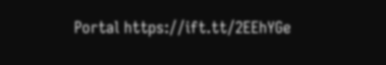Portal https://ift.tt/2EEhYGe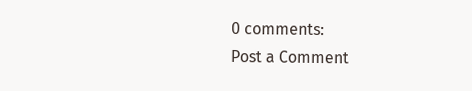0 comments:
Post a Comment